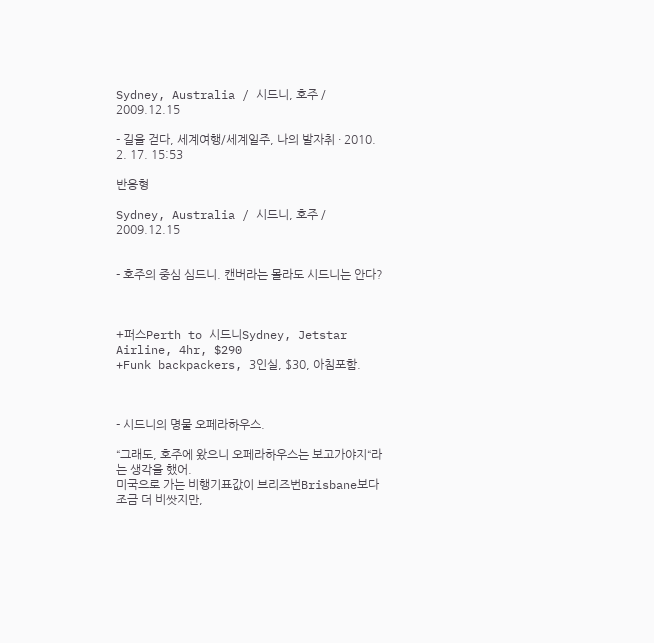Sydney, Australia / 시드니, 호주 / 2009.12.15

- 길을 걷다, 세계여행/세계일주, 나의 발자취 · 2010. 2. 17. 15:53

반응형

Sydney, Australia / 시드니, 호주 / 2009.12.15


- 호주의 중심 심드니. 캔버라는 몰라도 시드니는 안다?



+퍼스Perth to 시드니Sydney, Jetstar Airline, 4hr, $290
+Funk backpackers, 3인실, $30, 아침포함.



- 시드니의 명물 오페라하우스.

“그래도, 호주에 왔으니 오페라하우스는 보고가야지“라는 생각을 했어.
미국으로 가는 비행기표값이 브리즈번Brisbane보다 조금 더 비쌋지만,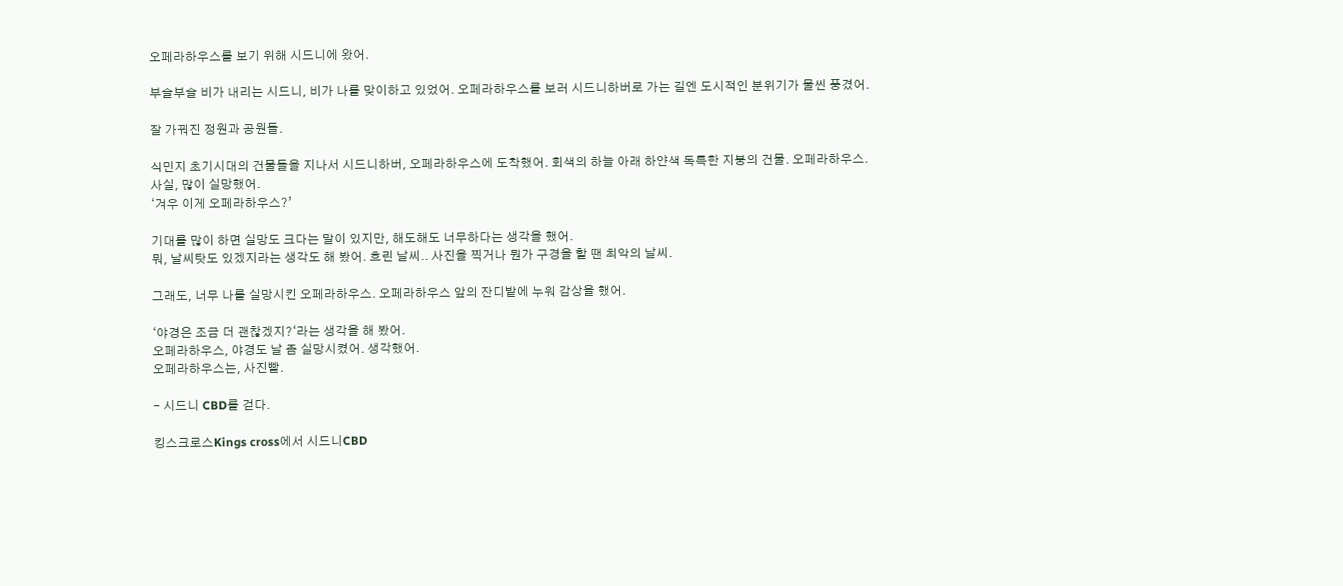오페라하우스를 보기 위해 시드니에 왔어.

부슬부슬 비가 내리는 시드니, 비가 나를 맞이하고 있었어. 오페라하우스를 보러 시드니하버로 가는 길엔 도시적인 분위기가 물씬 풍겼어.

잘 가꿔진 정원과 공원들.

식민지 초기시대의 건물들을 지나서 시드니하버, 오페라하우스에 도착했어. 회색의 하늘 아래 하얀색 독특한 지붕의 건물. 오페라하우스.
사실, 많이 실망했어.
‘겨우 이게 오페라하우스?’

기대를 많이 하면 실망도 크다는 말이 있지만, 해도해도 너무하다는 생각을 했어.
뭐, 날씨탓도 있겠지라는 생각도 해 봤어. 흐린 날씨.. 사진을 찍거나 뭔가 구경을 할 땐 최악의 날씨.

그래도, 너무 나를 실망시킨 오페라하우스. 오페라하우스 앞의 잔디밭에 누워 감상을 했어.

‘야경은 조금 더 괜찮겠지?‘라는 생각을 해 봤어.
오페라하우스, 야경도 날 좀 실망시켰어. 생각했어.
오페라하우스는, 사진빨.

- 시드니 CBD를 걷다.

킹스크로스Kings cross에서 시드니CBD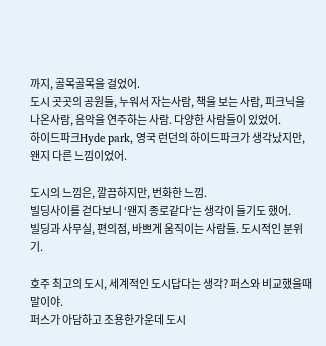까지, 골목골목을 걸었어.
도시 곳곳의 공원들, 누워서 자는사람, 책을 보는 사람, 피크닉을 나온사람, 음악을 연주하는 사람. 다양한 사람들이 있었어.
하이드파크Hyde park, 영국 런던의 하이드파크가 생각났지만, 왠지 다른 느낌이었어.

도시의 느낌은, 깔끔하지만, 번화한 느낌.
빌딩사이를 걷다보니 ‘왠지 종로같다’는 생각이 들기도 했어.
빌딩과 사무실, 편의점, 바쁘게 움직이는 사람들. 도시적인 분위기.

호주 최고의 도시, 세계적인 도시답다는 생각? 퍼스와 비교했을때 말이야.
퍼스가 아담하고 조용한가운데 도시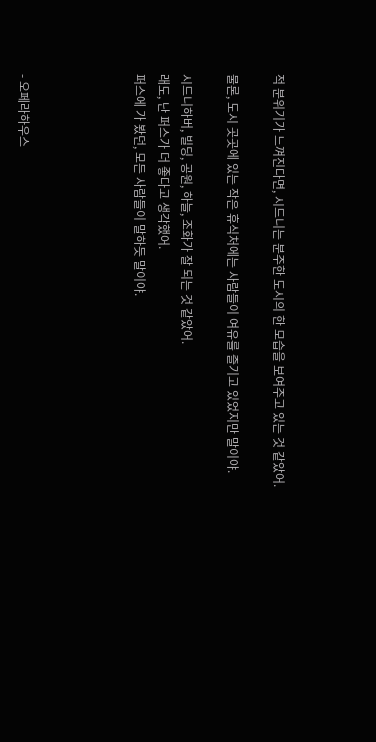적 분위기가 느껴진다면, 시드니는 분주한 도시의 한 모습을 보여주고 있는 것 같았어.

물론, 도시 곳곳에 있는 작은 휴식처에는 사람들이 여유를 즐기고 있었지만 말이야.

시드니하버, 빌딩, 공원, 하늘, 조화가 잘 되는 것 같았어.
래도, 난 퍼스가 더 좋다고 생각했어.
퍼스에 가 봤던, 모든 사람들이 말하듯 말이야.




- 오페라하우스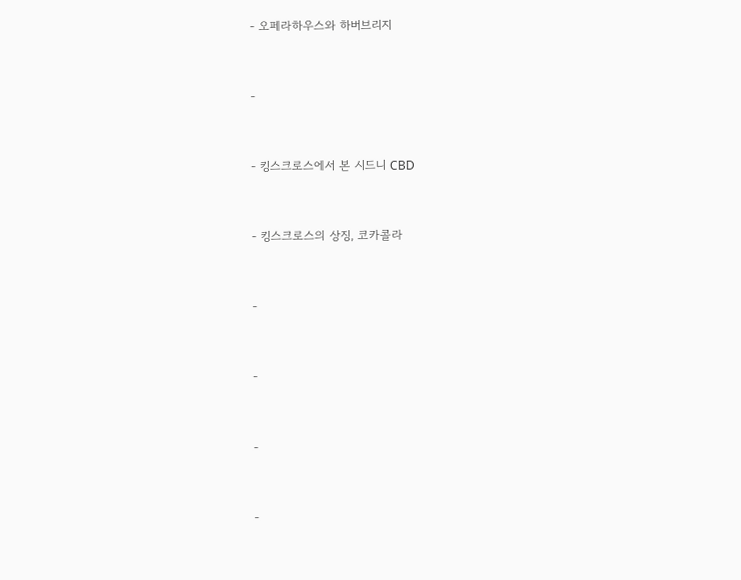- 오페라하우스와 하버브리지


-


- 킹스크로스에서 본 시드니 CBD


- 킹스크로스의 상징, 코카콜라


-


-


-


-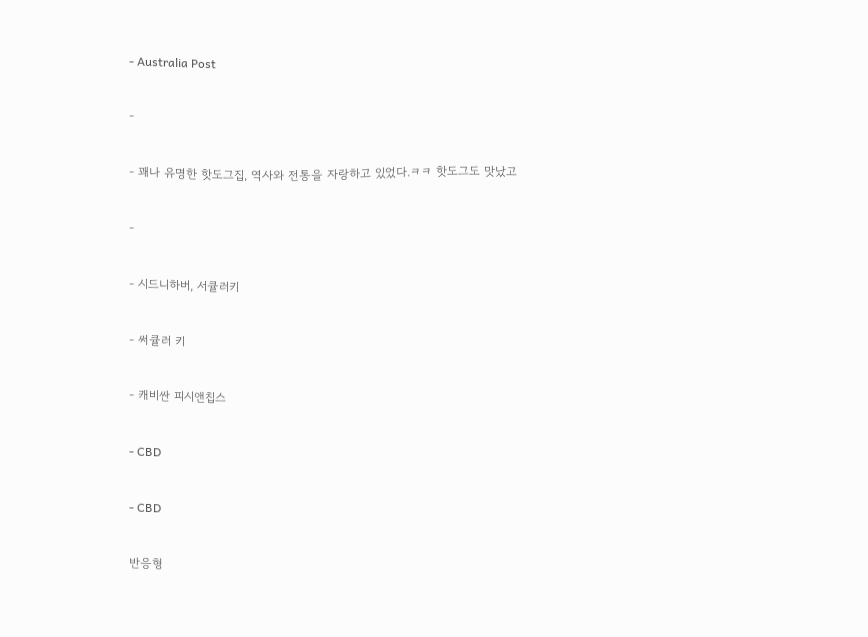- Australia Post


-


- 꽤나 유명한 핫도그집, 역사와 전통을 자랑하고 있었다.ㅋㅋ 핫도그도 맛났고


-


- 시드니하버, 서큘러키


- 써큘러 키


- 캐비싼 피시앤칩스


- CBD


- CBD


반응형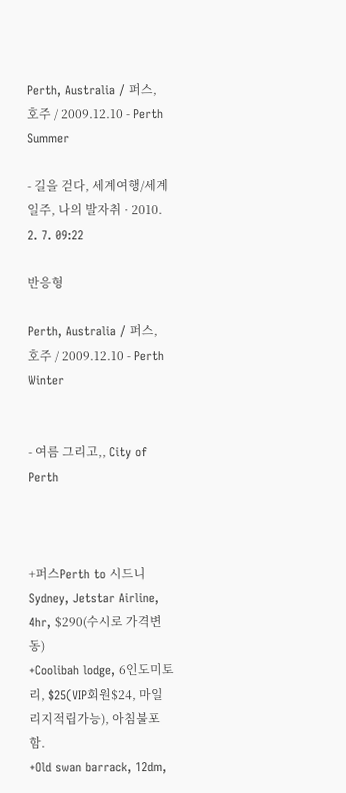Perth, Australia / 퍼스, 호주 / 2009.12.10 - Perth Summer

- 길을 걷다, 세계여행/세계일주, 나의 발자취 · 2010. 2. 7. 09:22

반응형

Perth, Australia / 퍼스, 호주 / 2009.12.10 - Perth Winter


- 여름 그리고,, City of Perth



+퍼스Perth to 시드니Sydney, Jetstar Airline, 4hr, $290(수시로 가격변동)
+Coolibah lodge, 6인도미토리, $25(VIP회원$24, 마일리지적립가능), 아침불포함.
+Old swan barrack, 12dm,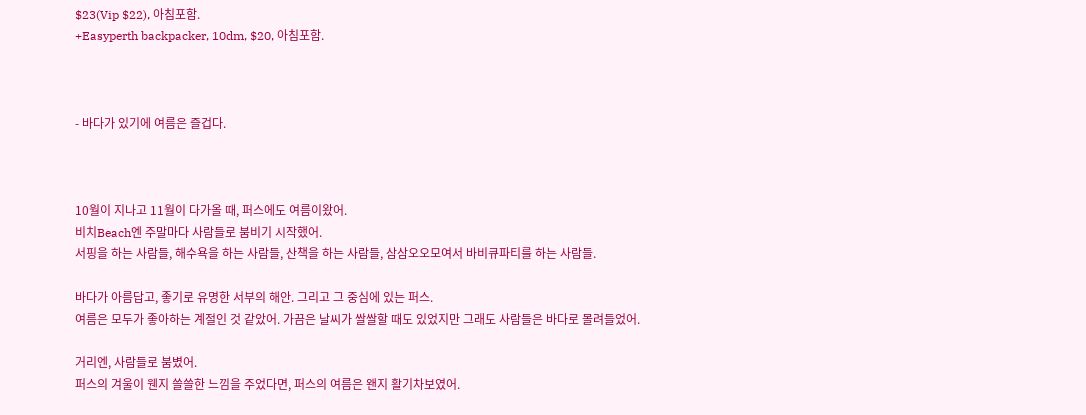$23(Vip $22), 아침포함.
+Easyperth backpacker, 10dm, $20, 아침포함.



- 바다가 있기에 여름은 즐겁다.



10월이 지나고 11월이 다가올 때, 퍼스에도 여름이왔어.
비치Beach엔 주말마다 사람들로 붐비기 시작했어.
서핑을 하는 사람들, 해수욕을 하는 사람들, 산책을 하는 사람들, 삼삼오오모여서 바비큐파티를 하는 사람들.

바다가 아름답고, 좋기로 유명한 서부의 해안. 그리고 그 중심에 있는 퍼스.
여름은 모두가 좋아하는 계절인 것 같았어. 가끔은 날씨가 쌀쌀할 때도 있었지만 그래도 사람들은 바다로 몰려들었어.

거리엔, 사람들로 붐볐어.
퍼스의 겨울이 웬지 쓸쓸한 느낌을 주었다면, 퍼스의 여름은 왠지 활기차보였어.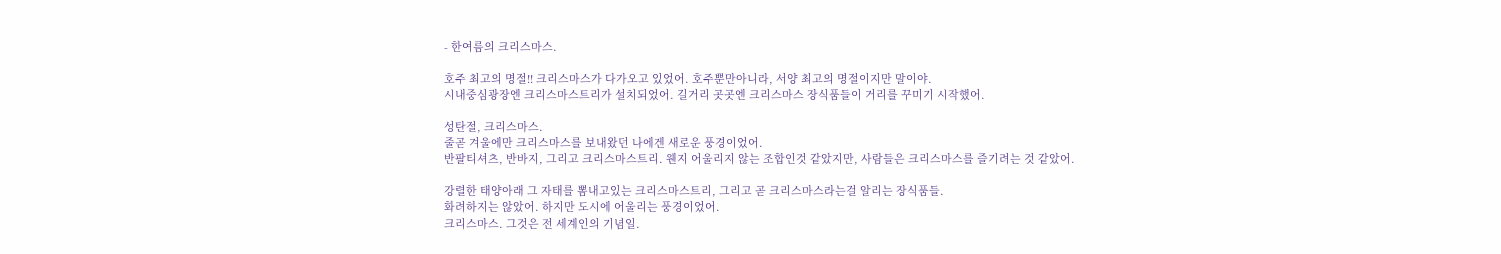- 한여름의 크리스마스.

호주 최고의 명절!! 크리스마스가 다가오고 있었어. 호주뿐만아니라, 서양 최고의 명절이지만 말이야.
시내중심광장엔 크리스마스트리가 설치되었어. 길거리 곳곳엔 크리스마스 장식품들이 거리를 꾸미기 시작했어.

성탄절, 크리스마스.
줄곧 겨울에만 크리스마스를 보내왔던 나에겐 새로운 풍경이었어.
반팔티셔츠, 반바지, 그리고 크리스마스트리. 웬지 어울리지 않는 조합인것 같았지만, 사람들은 크리스마스를 즐기려는 것 같았어.

강렬한 태양아래 그 자태를 뽐내고있는 크리스마스트리, 그리고 곧 크리스마스라는걸 알리는 장식품들.
화려하지는 않았어. 하지만 도시에 어울리는 풍경이었어.
크리스마스. 그것은 전 세계인의 기념일.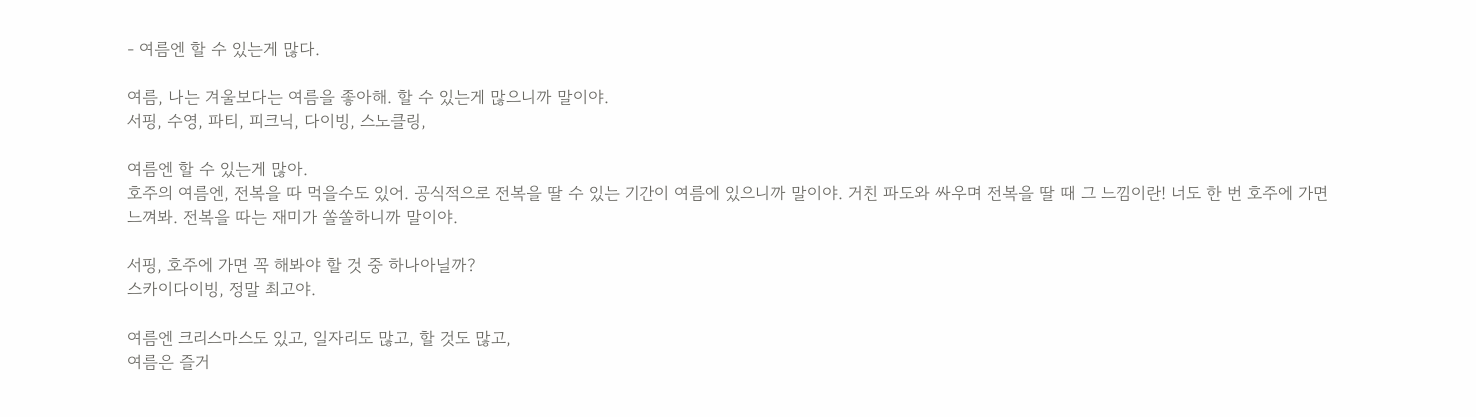- 여름엔 할 수 있는게 많다.

여름, 나는 겨울보다는 여름을 좋아해. 할 수 있는게 많으니까 말이야.
서핑, 수영, 파티, 피크닉, 다이빙, 스노클링,

여름엔 할 수 있는게 많아.
호주의 여름엔, 전복을 따 먹을수도 있어. 공식적으로 전복을 딸 수 있는 기간이 여름에 있으니까 말이야. 거친 파도와 싸우며 전복을 딸 때 그 느낌이란! 너도 한 번 호주에 가면 느껴봐. 전복을 따는 재미가 쏠쏠하니까 말이야.

서핑, 호주에 가면 꼭 해봐야 할 것 중 하나아닐까?
스카이다이빙, 정말 최고야.

여름엔 크리스마스도 있고, 일자리도 많고, 할 것도 많고,
여름은 즐거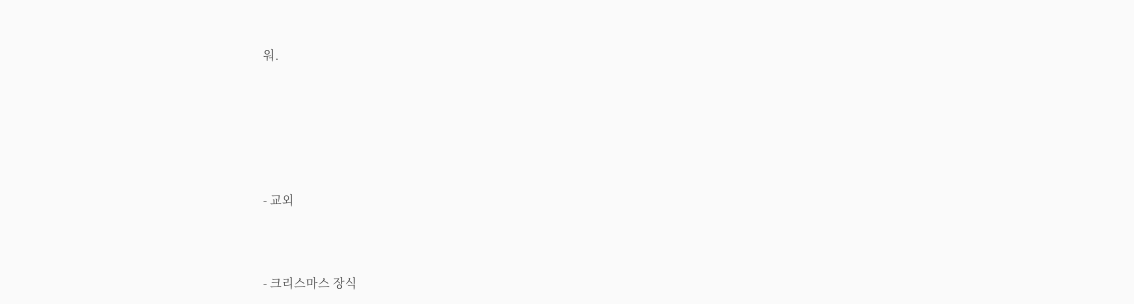워.






- 교외



- 크리스마스 장식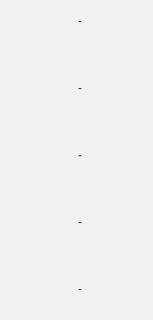-



-



-



-



-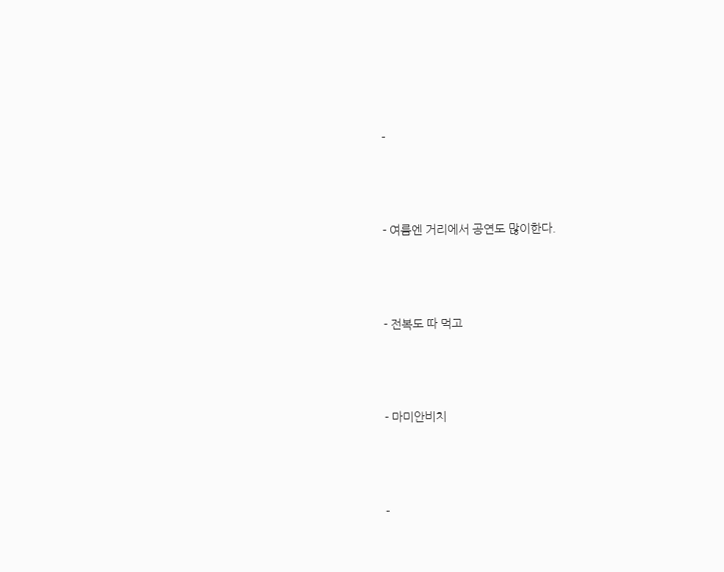-



- 여름엔 거리에서 공연도 많이한다.



- 전복도 따 먹고



- 마미안비치



-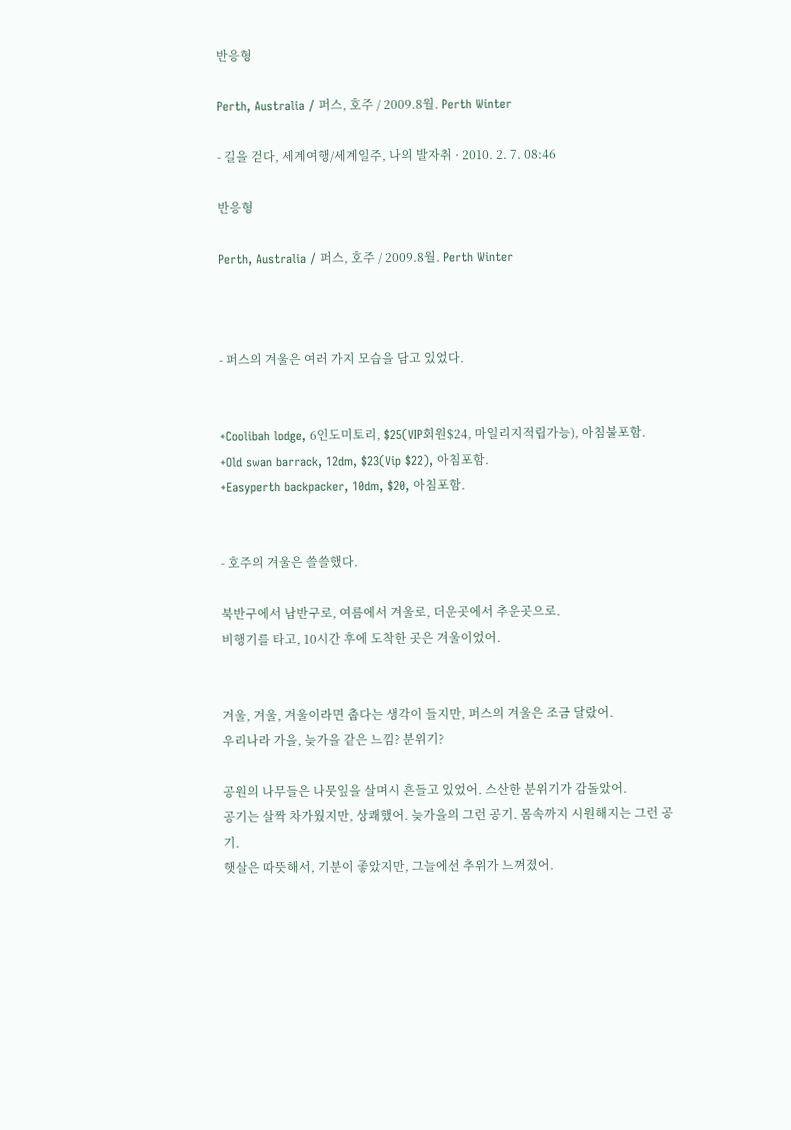반응형

Perth, Australia / 퍼스, 호주 / 2009.8월. Perth Winter

- 길을 걷다, 세계여행/세계일주, 나의 발자취 · 2010. 2. 7. 08:46

반응형

Perth, Australia / 퍼스, 호주 / 2009.8월. Perth Winter



- 퍼스의 겨울은 여러 가지 모습을 담고 있었다.


+Coolibah lodge, 6인도미토리, $25(VIP회원$24, 마일리지적립가능), 아침불포함.
+Old swan barrack, 12dm, $23(Vip $22), 아침포함.
+Easyperth backpacker, 10dm, $20, 아침포함.


- 호주의 겨울은 쓸쓸했다.

북반구에서 남반구로, 여름에서 겨울로, 더운곳에서 추운곳으로.
비행기를 타고, 10시간 후에 도착한 곳은 겨울이었어.


겨울, 겨울, 겨울이라면 춥다는 생각이 들지만, 퍼스의 겨울은 조금 달랐어.
우리나라 가을, 늦가을 같은 느낌? 분위기?

공원의 나무들은 나뭇잎을 살며시 흔들고 있었어. 스산한 분위기가 감돌았어.
공기는 살짝 차가웠지만, 상쾌했어. 늦가을의 그런 공기. 몸속까지 시원해지는 그런 공기.
햇살은 따뜻해서, 기분이 좋았지만, 그늘에선 추위가 느껴졌어.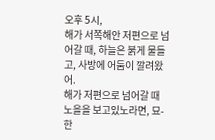오후 5시,
해가 서쪽해안 저편으로 넘어갈 때, 하늘은 붉게 물들고, 사방에 어둠이 깔려왔어.
해가 저편으로 넘어갈 때 노을을 보고있노라면, 묘-한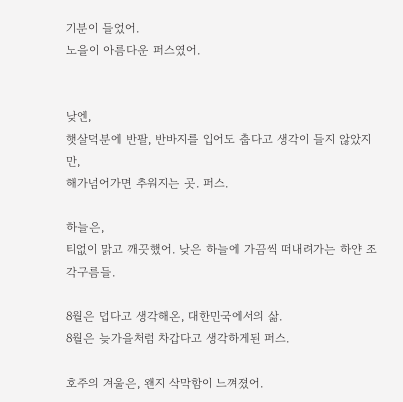기분이 들었어.
노을이 아름다운 퍼스였어.


낮엔,
햇살덕분에 반팔, 반바지를 입어도 춥다고 생각이 들지 않았지만,
해가넘어가면 추워지는 곳. 퍼스.

하늘은,
티없이 맑고 깨끗했어. 낮은 하늘에 가끔씩 떠내려가는 하얀 조각구름들.

8월은 덥다고 생각해온, 대한민국에서의 삶.
8월은 늦가을처럼 차갑다고 생각하게된 퍼스.

호주의 겨울은, 왠지 삭막함이 느껴졌어.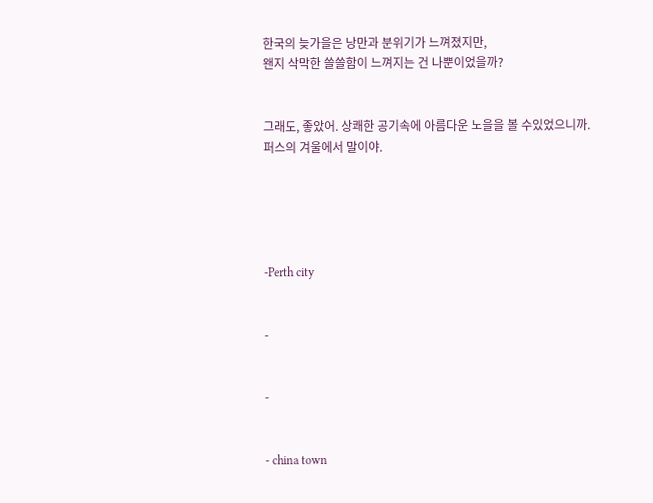한국의 늦가을은 낭만과 분위기가 느껴졌지만,
왠지 삭막한 쓸쓸함이 느껴지는 건 나뿐이었을까?


그래도, 좋았어. 상쾌한 공기속에 아름다운 노을을 볼 수있었으니까.
퍼스의 겨울에서 말이야.





-Perth city


-


-


- china town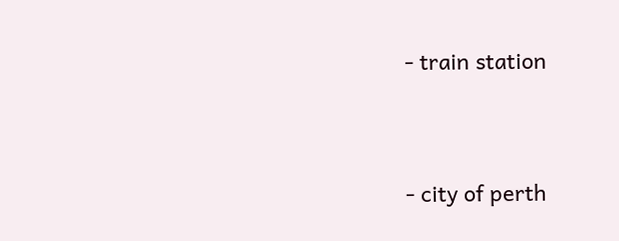- train station


- city of perth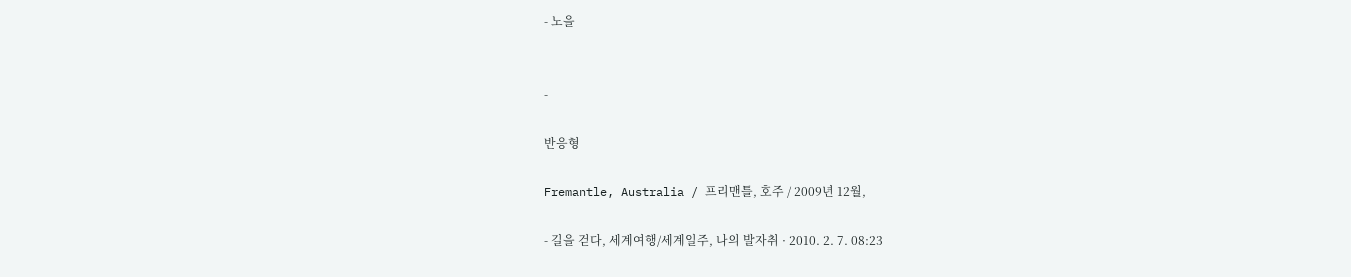- 노을


-

반응형

Fremantle, Australia / 프리맨틀, 호주 / 2009년 12월,

- 길을 걷다, 세계여행/세계일주, 나의 발자취 · 2010. 2. 7. 08:23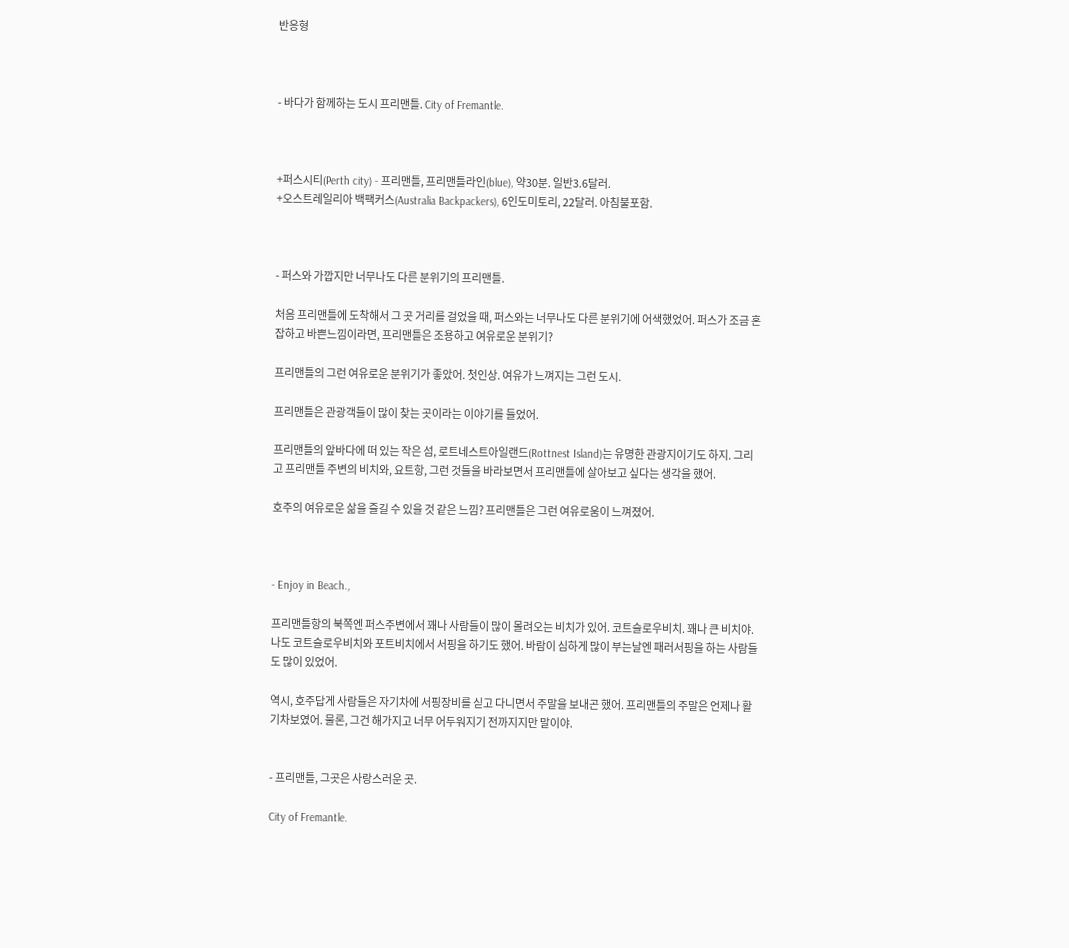반응형



- 바다가 함께하는 도시 프리맨틀. City of Fremantle.



+퍼스시티(Perth city) - 프리맨틀, 프리맨틀라인(blue), 약30분. 일반3.6달러.
+오스트레일리아 백팩커스(Australia Backpackers), 6인도미토리, 22달러. 아침불포함.



- 퍼스와 가깝지만 너무나도 다른 분위기의 프리맨틀.

처음 프리맨틀에 도착해서 그 곳 거리를 걸었을 때, 퍼스와는 너무나도 다른 분위기에 어색했었어. 퍼스가 조금 혼잡하고 바쁜느낌이라면, 프리맨틀은 조용하고 여유로운 분위기?

프리맨틀의 그런 여유로운 분위기가 좋았어. 첫인상. 여유가 느껴지는 그런 도시.

프리맨틀은 관광객들이 많이 찾는 곳이라는 이야기를 들었어.

프리맨틀의 앞바다에 떠 있는 작은 섬, 로트네스트아일랜드(Rottnest Island)는 유명한 관광지이기도 하지. 그리고 프리맨틀 주변의 비치와, 요트항, 그런 것들을 바라보면서 프리맨틀에 살아보고 싶다는 생각을 했어.

호주의 여유로운 삶을 즐길 수 있을 것 같은 느낌? 프리맨틀은 그런 여유로움이 느껴졌어.



- Enjoy in Beach.,

프리맨틀항의 북쪽엔 퍼스주변에서 꽤나 사람들이 많이 몰려오는 비치가 있어. 코트슬로우비치. 꽤나 큰 비치야.
나도 코트슬로우비치와 포트비치에서 서핑을 하기도 했어. 바람이 심하게 많이 부는날엔 패러서핑을 하는 사람들도 많이 있었어.

역시, 호주답게 사람들은 자기차에 서핑장비를 싣고 다니면서 주말을 보내곤 했어. 프리맨틀의 주말은 언제나 활기차보였어. 물론, 그건 해가지고 너무 어두워지기 전까지지만 말이야.


- 프리맨틀, 그곳은 사랑스러운 곳.

City of Fremantle.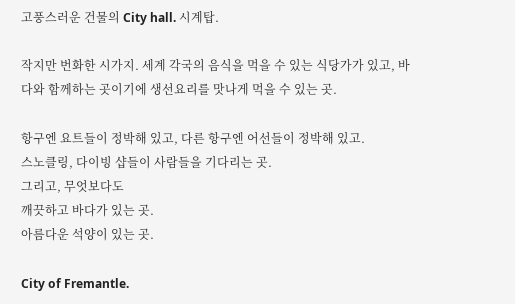고풍스러운 건물의 City hall. 시계탑.

작지만 번화한 시가지. 세계 각국의 음식을 먹을 수 있는 식당가가 있고, 바다와 함께하는 곳이기에 생선요리를 맛나게 먹을 수 있는 곳.

항구엔 요트들이 정박해 있고, 다른 항구엔 어선들이 정박해 있고.
스노클링, 다이빙 샵들이 사람들을 기다리는 곳.
그리고, 무엇보다도
깨끗하고 바다가 있는 곳.
아름다운 석양이 있는 곳.

City of Fremantle.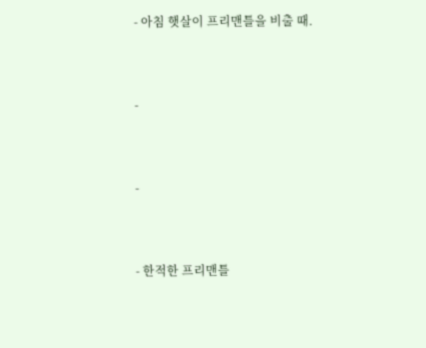- 아침 햇살이 프리맨틀을 비출 때.



-



-



- 한적한 프리맨틀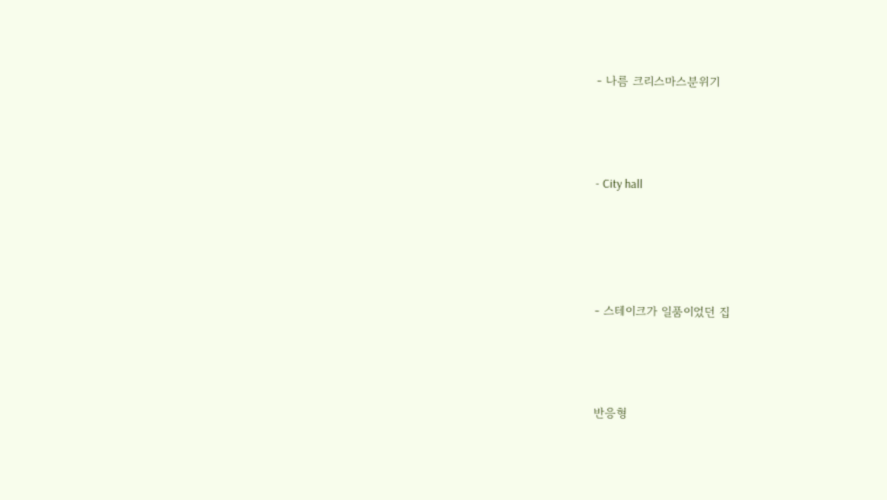- 나름 크리스마스분위기



- City hall




- 스테이크가 일품이었던 집



반응형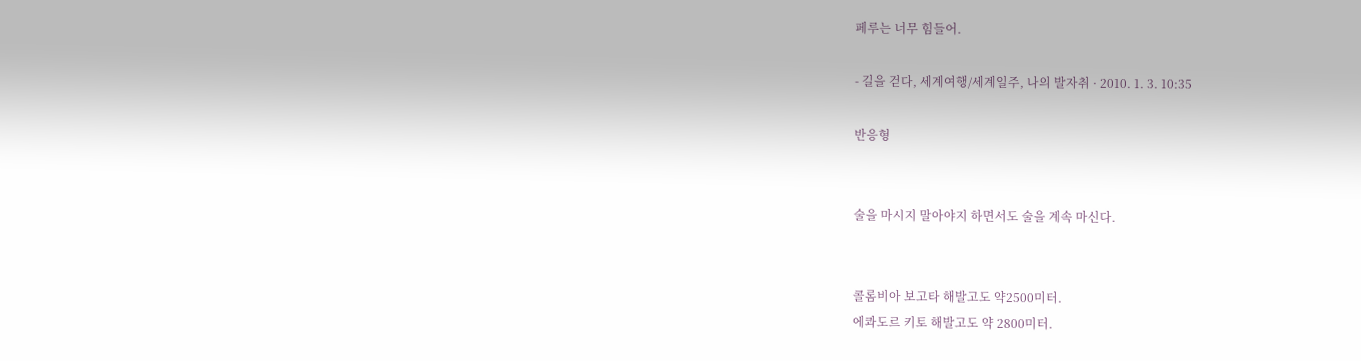페루는 너무 힘들어.

- 길을 걷다, 세계여행/세계일주, 나의 발자취 · 2010. 1. 3. 10:35

반응형


술을 마시지 말아야지 하면서도 술을 계속 마신다.


콜롬비아 보고타 해발고도 약2500미터.
에콰도르 키토 해발고도 약 2800미터.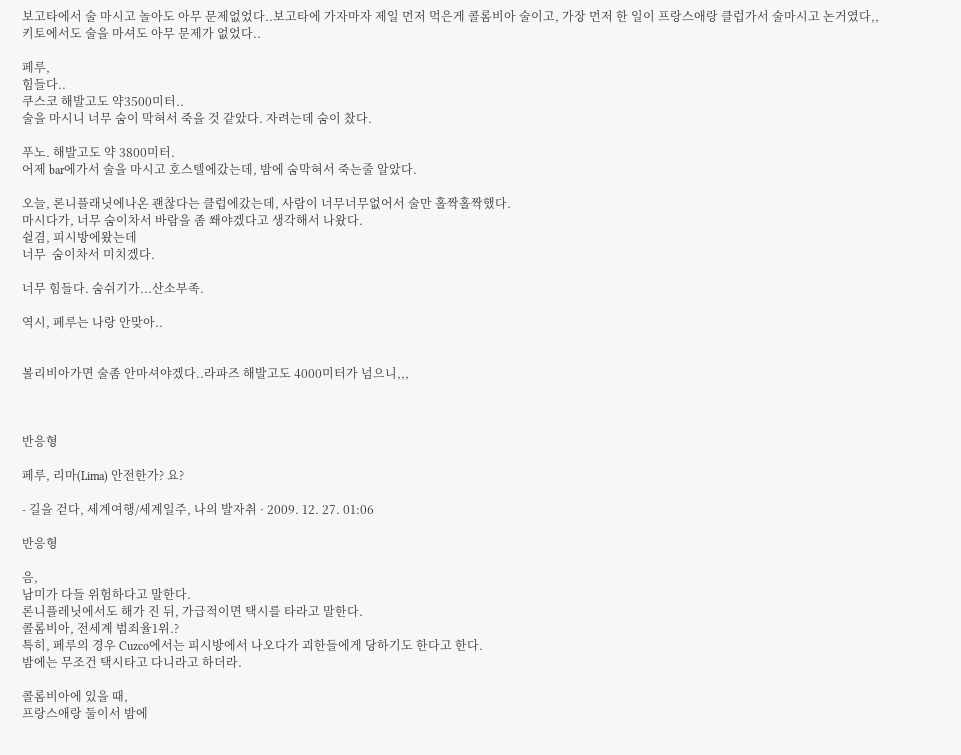보고타에서 술 마시고 놀아도 아무 문제없었다..보고타에 가자마자 제일 먼저 먹은게 콜롬비아 술이고, 가장 먼저 한 일이 프랑스애랑 클럽가서 술마시고 논거였다,,
키토에서도 술을 마셔도 아무 문제가 없었다..

페루,
힘들다..
쿠스코 해발고도 약3500미터..
술을 마시니 너무 숨이 막혀서 죽을 것 같았다. 자려는데 숨이 찼다.

푸노. 해발고도 약 3800미터.
어제 bar에가서 술을 마시고 호스텔에갔는데, 밤에 숨막혀서 죽는줄 알았다.

오늘, 론니플래닛에나온 괜찮다는 클럽에갔는데, 사람이 너무너무없어서 술만 홀짝홀짝했다.
마시다가, 너무 숨이차서 바람을 좀 쐐야겠다고 생각해서 나왔다.
쉴겸, 피시방에왔는데
너무  숨이차서 미치겠다.

너무 힘들다. 숨쉬기가...산소부족.

역시, 페루는 나랑 안맞아..


볼리비아가면 술좀 안마셔야겠다..라파즈 해발고도 4000미터가 넘으니,,,



반응형

페루, 리마(Lima) 안전한가? 요?

- 길을 걷다, 세계여행/세계일주, 나의 발자취 · 2009. 12. 27. 01:06

반응형

음,
남미가 다들 위험하다고 말한다.
론니플레닛에서도 해가 진 뒤, 가급적이면 택시를 타라고 말한다.
콜롬비아, 전세계 범죄율1위.?
특히, 페루의 경우 Cuzco에서는 피시방에서 나오다가 괴한들에게 당하기도 한다고 한다.
밤에는 무조건 택시타고 다니라고 하더라.

콜롬비아에 있을 때,
프랑스애랑 둘이서 밤에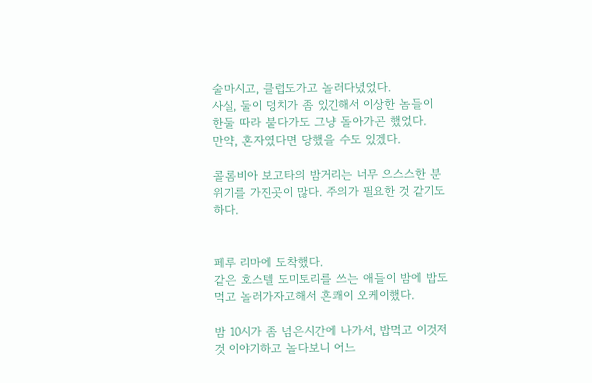술마시고, 클럽도가고 놀러다녔었다.
사실, 둘이 덩치가 좀 있긴해서 이상한 놈들이 한둘 따라 붙다가도 그냥 돌아가곤 했었다.
만약, 혼자였다면 당했을 수도 있겠다.

콜롬비아 보고타의 밤거리는 너무 으스스한 분위기를 가진곳이 많다. 주의가 필요한 것 같기도하다.


페루 리마에 도착했다.
같은 호스텔 도미토리를 쓰는 애들이 밤에 밥도먹고 놀러가자고해서 흔쾌이 오케이했다.

밤 10시가 좀 넘은시간에 나가서, 밥먹고 이것저것 이야기하고 놀다보니 어느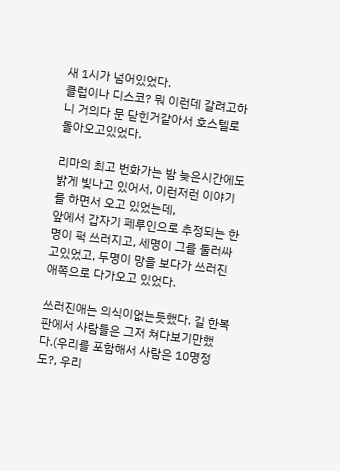새 1시가 넘어있었다.
클럽이나 디스코? 뭐 이런데 갈려고하니 거의다 문 닫힌거같아서 호스텔로 돌아오고있었다.

리마의 최고 번화가는 밤 늦은시간에도 밝게 빛나고 있어서, 이런저런 이야기를 하면서 오고 있었는데,
앞에서 갑자기 페루인으로 추정되는 한명이 퍽 쓰러지고, 세명이 그를 둘러싸고있었고, 두명이 망을 보다가 쓰러진애쪽으로 다가오고 있었다.

쓰러진애는 의식이없는듯했다. 길 한복판에서 사람들은 그저 쳐다보기만했다.(우리를 포함해서 사람은 10명정도?, 우리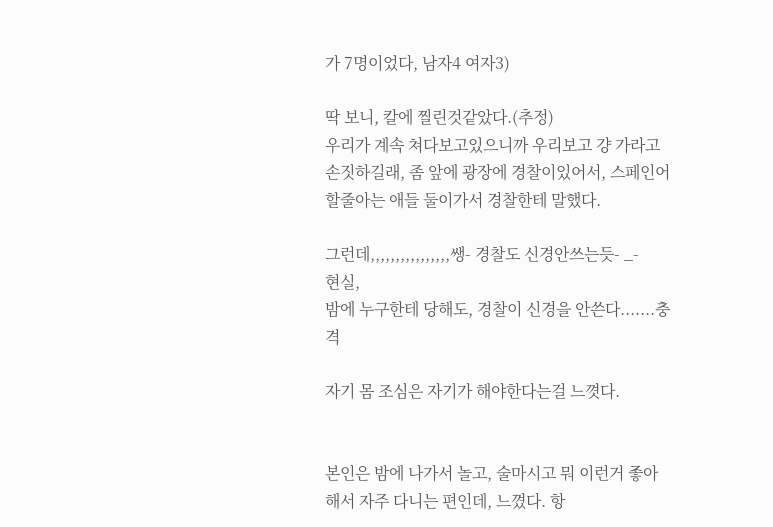가 7명이었다, 남자4 여자3)

딱 보니, 칼에 찔린것같았다.(추정)
우리가 계속 쳐다보고있으니까 우리보고 걍 가라고 손짓하길래, 좀 앞에 광장에 경찰이있어서, 스페인어할줄아는 애들 둘이가서 경찰한테 말했다.

그런데,,,,,,,,,,,,,,,,쌩- 경찰도 신경안쓰는듯- _-
현실,
밤에 누구한테 당해도, 경찰이 신경을 안쓴다.......충격

자기 몸 조심은 자기가 해야한다는걸 느꼇다.


본인은 밤에 나가서 놀고, 술마시고 뭐 이런거 좋아해서 자주 다니는 편인데, 느꼈다. 항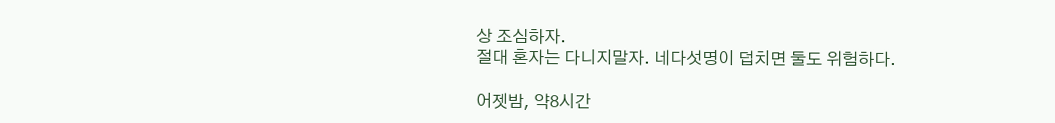상 조심하자.
절대 혼자는 다니지말자. 네다섯명이 덥치면 둘도 위험하다.

어젯밤, 약8시간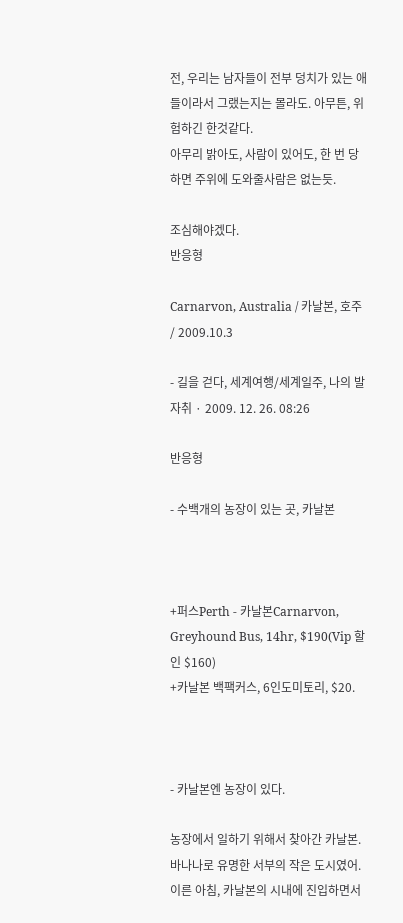전, 우리는 남자들이 전부 덩치가 있는 애들이라서 그랬는지는 몰라도. 아무튼, 위험하긴 한것같다.
아무리 밝아도, 사람이 있어도, 한 번 당하면 주위에 도와줄사람은 없는듯.

조심해야겠다.
반응형

Carnarvon, Australia / 카날본, 호주 / 2009.10.3

- 길을 걷다, 세계여행/세계일주, 나의 발자취 · 2009. 12. 26. 08:26

반응형

- 수백개의 농장이 있는 곳, 카날본



+퍼스Perth - 카날본Carnarvon, Greyhound Bus, 14hr, $190(Vip 할인 $160)
+카날본 백팩커스, 6인도미토리, $20.



- 카날본엔 농장이 있다.

농장에서 일하기 위해서 찾아간 카날본.
바나나로 유명한 서부의 작은 도시였어. 이른 아침, 카날본의 시내에 진입하면서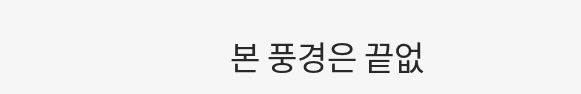본 풍경은 끝없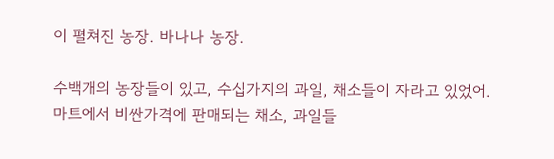이 펼쳐진 농장. 바나나 농장.

수백개의 농장들이 있고, 수십가지의 과일, 채소들이 자라고 있었어.
마트에서 비싼가격에 판매되는 채소, 과일들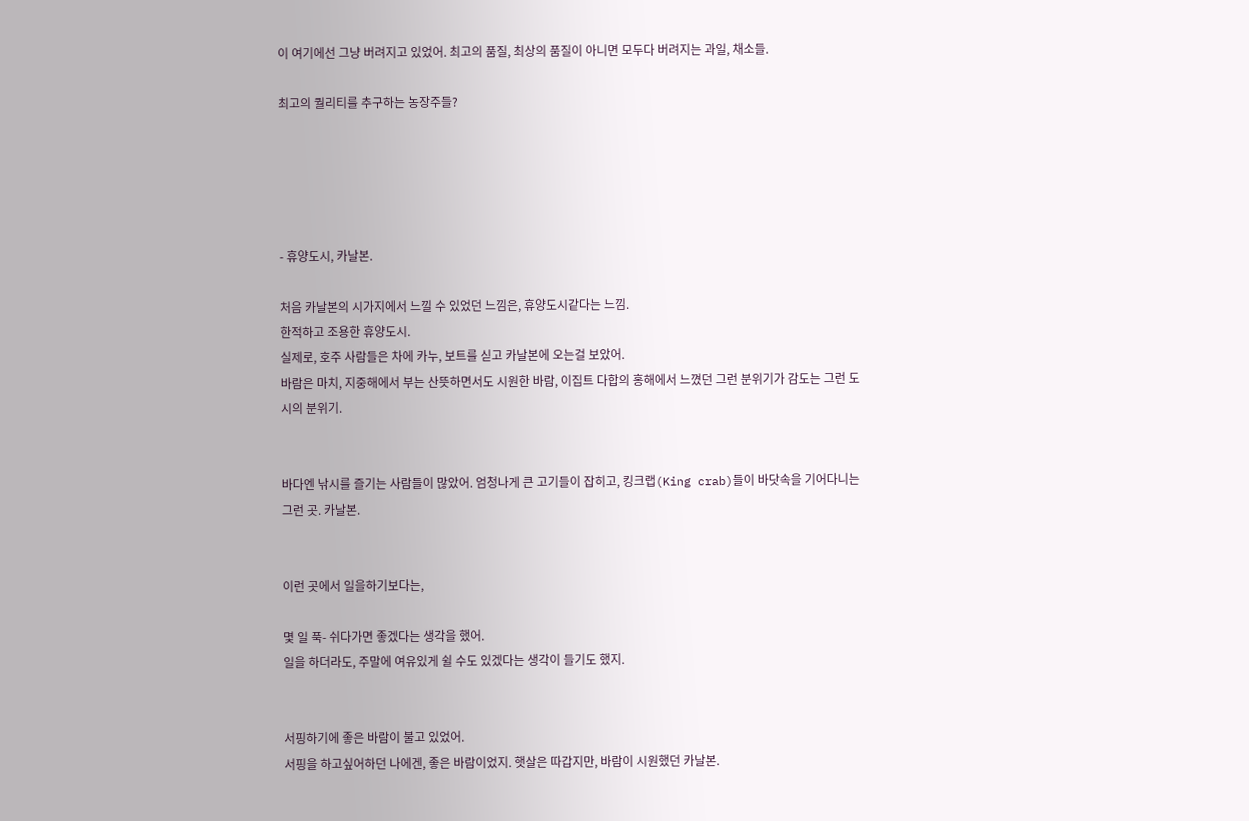이 여기에선 그냥 버려지고 있었어. 최고의 품질, 최상의 품질이 아니면 모두다 버려지는 과일, 채소들.

최고의 퀄리티를 추구하는 농장주들?





- 휴양도시, 카날본.

처음 카날본의 시가지에서 느낄 수 있었던 느낌은, 휴양도시같다는 느낌.
한적하고 조용한 휴양도시.
실제로, 호주 사람들은 차에 카누, 보트를 싣고 카날본에 오는걸 보았어.
바람은 마치, 지중해에서 부는 산뜻하면서도 시원한 바람, 이집트 다합의 홍해에서 느꼈던 그런 분위기가 감도는 그런 도시의 분위기.


바다엔 낚시를 즐기는 사람들이 많았어. 엄청나게 큰 고기들이 잡히고, 킹크랩(King crab)들이 바닷속을 기어다니는 그런 곳. 카날본.


이런 곳에서 일을하기보다는,

몇 일 푹- 쉬다가면 좋겠다는 생각을 했어.
일을 하더라도, 주말에 여유있게 쉴 수도 있겠다는 생각이 들기도 했지.


서핑하기에 좋은 바람이 불고 있었어.
서핑을 하고싶어하던 나에겐, 좋은 바람이었지. 햇살은 따갑지만, 바람이 시원했던 카날본.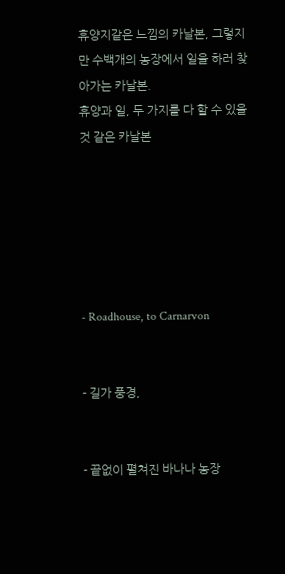휴양지같은 느낌의 카날본, 그렇지만 수백개의 농장에서 일을 하러 찾아가는 카날본.
휴양과 일, 두 가지를 다 할 수 있을 것 같은 카날본






- Roadhouse, to Carnarvon


- 길가 풍경,


- 끝없이 펼쳐진 바나나 농장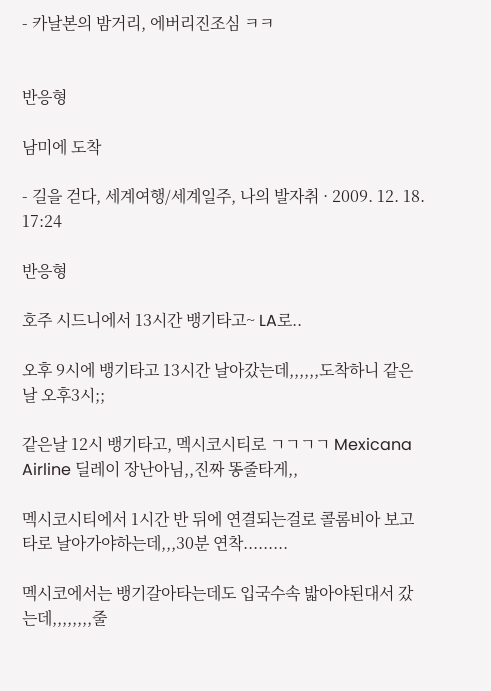- 카날본의 밤거리, 에버리진조심 ㅋㅋ


반응형

남미에 도착

- 길을 걷다, 세계여행/세계일주, 나의 발자취 · 2009. 12. 18. 17:24

반응형

호주 시드니에서 13시간 뱅기타고~ LA로..

오후 9시에 뱅기타고 13시간 날아갔는데,,,,,,도착하니 같은날 오후3시;;

같은날 12시 뱅기타고, 멕시코시티로 ㄱㄱㄱㄱ Mexicana Airline 딜레이 장난아님,,진짜 똥줄타게,,

멕시코시티에서 1시간 반 뒤에 연결되는걸로 콜롬비아 보고타로 날아가야하는데,,,30분 연착.........

멕시코에서는 뱅기갈아타는데도 입국수속 밟아야된대서 갔는데,,,,,,,,줄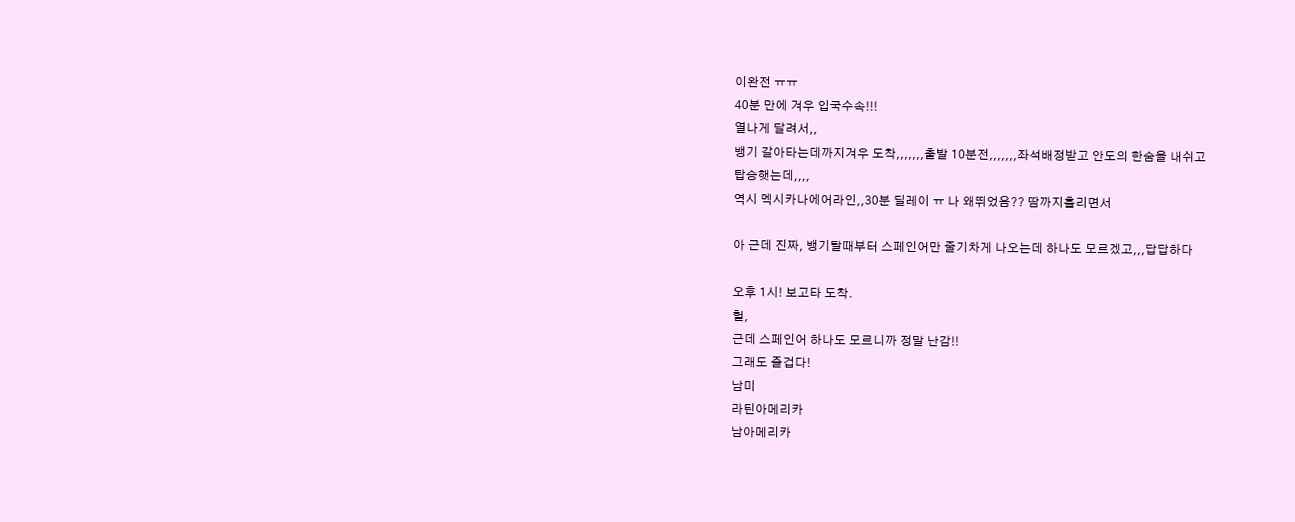이완전 ㅠㅠ
40분 만에 겨우 입국수속!!!
열나게 달려서,,
뱅기 갈아타는데까지겨우 도착,,,,,,,출발 10분전,,,,,,,좌석배정받고 안도의 한숨을 내쉬고
탑승햇는데,,,,
역시 멕시카나에어라인,,30분 딜레이 ㅠ 나 왜뛰었음?? 땀까지흘리면서

아 근데 진짜, 뱅기탈때부터 스페인어만 줄기차게 나오는데 하나도 모르겠고,,,답답하다

오후 1시! 보고타 도착.
헐,
근데 스페인어 하나도 모르니까 정말 난감!!
그래도 즐겁다!
남미
라틴아메리카
남아메리카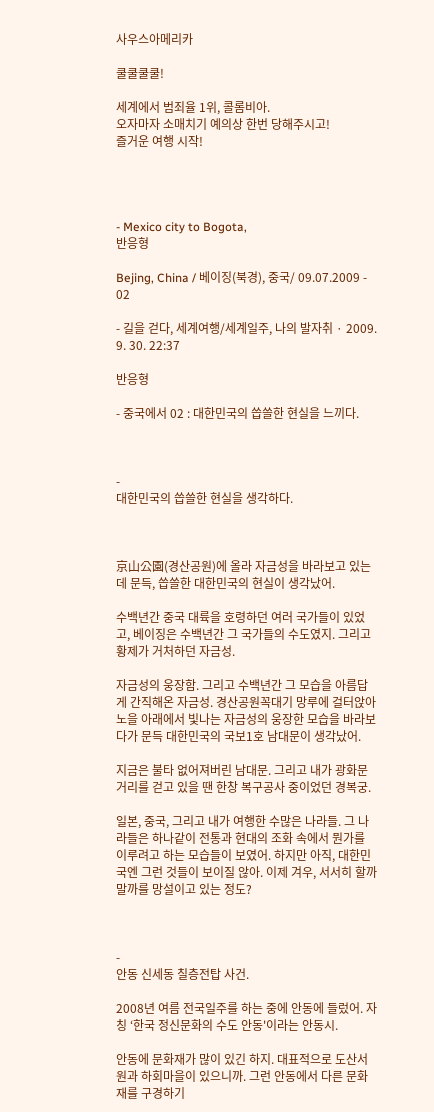사우스아메리카

쿨쿨쿨쿨!

세계에서 범죄율 1위, 콜롬비아.
오자마자 소매치기 예의상 한번 당해주시고!
즐거운 여행 시작!




- Mexico city to Bogota,
반응형

Bejing, China / 베이징(북경), 중국/ 09.07.2009 - 02

- 길을 걷다, 세계여행/세계일주, 나의 발자취 · 2009. 9. 30. 22:37

반응형

- 중국에서 02 : 대한민국의 씁쓸한 현실을 느끼다.



-
대한민국의 씁쓸한 현실을 생각하다.



京山公園(경산공원)에 올라 자금성을 바라보고 있는데 문득, 씁쓸한 대한민국의 현실이 생각났어.

수백년간 중국 대륙을 호령하던 여러 국가들이 있었고, 베이징은 수백년간 그 국가들의 수도였지. 그리고 황제가 거처하던 자금성.

자금성의 웅장함. 그리고 수백년간 그 모습을 아름답게 간직해온 자금성. 경산공원꼭대기 망루에 걸터앉아 노을 아래에서 빛나는 자금성의 웅장한 모습을 바라보다가 문득 대한민국의 국보1호 남대문이 생각났어.

지금은 불타 없어져버린 남대문. 그리고 내가 광화문 거리를 걷고 있을 땐 한창 복구공사 중이었던 경복궁.

일본, 중국, 그리고 내가 여행한 수많은 나라들. 그 나라들은 하나같이 전통과 현대의 조화 속에서 뭔가를 이루려고 하는 모습들이 보였어. 하지만 아직, 대한민국엔 그런 것들이 보이질 않아. 이제 겨우, 서서히 할까말까를 망설이고 있는 정도?



-
안동 신세동 칠층전탑 사건.

2008년 여름 전국일주를 하는 중에 안동에 들렀어. 자칭 ‘한국 정신문화의 수도 안동'이라는 안동시.

안동에 문화재가 많이 있긴 하지. 대표적으로 도산서원과 하회마을이 있으니까. 그런 안동에서 다른 문화재를 구경하기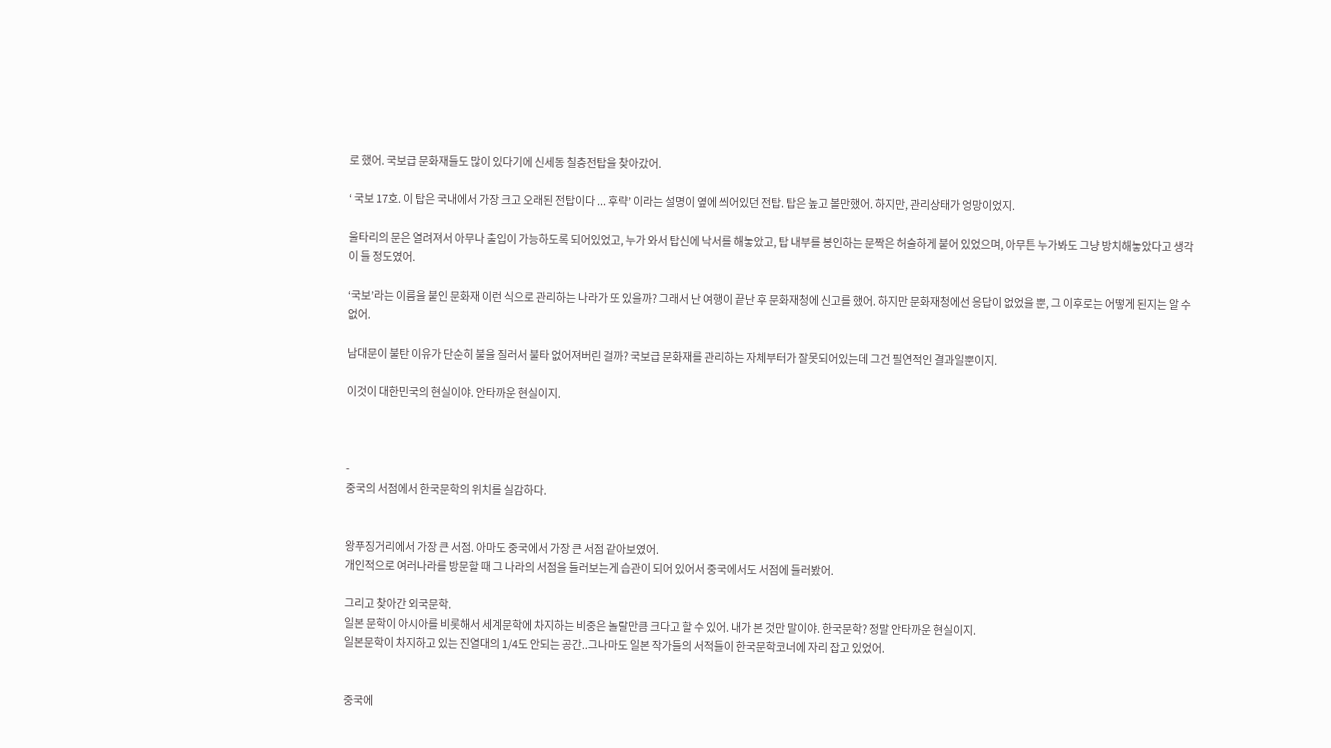로 했어. 국보급 문화재들도 많이 있다기에 신세동 칠층전탑을 찾아갔어.

‘ 국보 17호. 이 탑은 국내에서 가장 크고 오래된 전탑이다 ... 후략’ 이라는 설명이 옆에 씌어있던 전탑. 탑은 높고 볼만했어. 하지만, 관리상태가 엉망이었지.

울타리의 문은 열려져서 아무나 출입이 가능하도록 되어있었고, 누가 와서 탑신에 낙서를 해놓았고, 탑 내부를 봉인하는 문짝은 허술하게 붙어 있었으며, 아무튼 누가봐도 그냥 방치해놓았다고 생각이 들 정도였어.

‘국보’라는 이름을 붙인 문화재 이런 식으로 관리하는 나라가 또 있을까? 그래서 난 여행이 끝난 후 문화재청에 신고를 했어. 하지만 문화재청에선 응답이 없었을 뿐, 그 이후로는 어떻게 된지는 알 수 없어.

남대문이 불탄 이유가 단순히 불을 질러서 불타 없어져버린 걸까? 국보급 문화재를 관리하는 자체부터가 잘못되어있는데 그건 필연적인 결과일뿐이지.

이것이 대한민국의 현실이야. 안타까운 현실이지.



-
중국의 서점에서 한국문학의 위치를 실감하다.


왕푸징거리에서 가장 큰 서점. 아마도 중국에서 가장 큰 서점 같아보였어.
개인적으로 여러나라를 방문할 때 그 나라의 서점을 들러보는게 습관이 되어 있어서 중국에서도 서점에 들러봤어.

그리고 찾아간 외국문학.
일본 문학이 아시아를 비롯해서 세계문학에 차지하는 비중은 놀랄만큼 크다고 할 수 있어. 내가 본 것만 말이야. 한국문학? 정말 안타까운 현실이지.
일본문학이 차지하고 있는 진열대의 1/4도 안되는 공간..그나마도 일본 작가들의 서적들이 한국문학코너에 자리 잡고 있었어.


중국에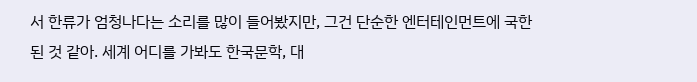서 한류가 엄청나다는 소리를 많이 들어봤지만, 그건 단순한 엔터테인먼트에 국한된 것 같아. 세계 어디를 가봐도 한국문학, 대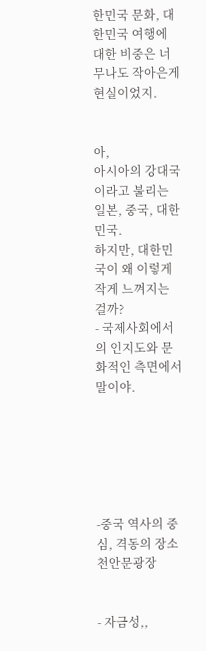한민국 문화, 대한민국 여행에 대한 비중은 너무나도 작아은게 현실이었지.


아,
아시아의 강대국이라고 불리는 일본, 중국, 대한민국.
하지만, 대한민국이 왜 이렇게 작게 느껴지는 걸까?
- 국제사회에서의 인지도와 문화적인 측면에서 말이야.






-중국 역사의 중심, 격동의 장소 천안문광장


- 자금성,,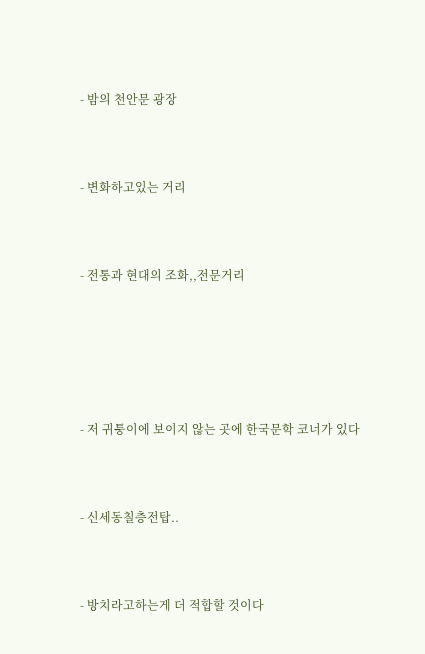- 밤의 천안문 광장



- 변화하고있는 거리



- 전통과 현대의 조화,,전문거리






- 저 귀퉁이에 보이지 않는 곳에 한국문학 코너가 있다



- 신세동칠층전탑..



- 방치라고하는게 더 적합할 것이다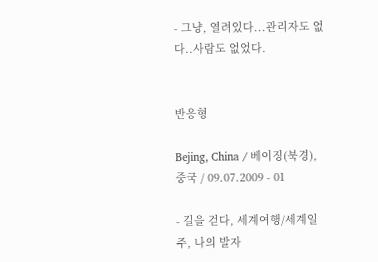- 그냥, 열려있다...관리자도 없다..사람도 없었다.


반응형

Bejing, China / 베이징(북경), 중국 / 09.07.2009 - 01

- 길을 걷다, 세계여행/세계일주, 나의 발자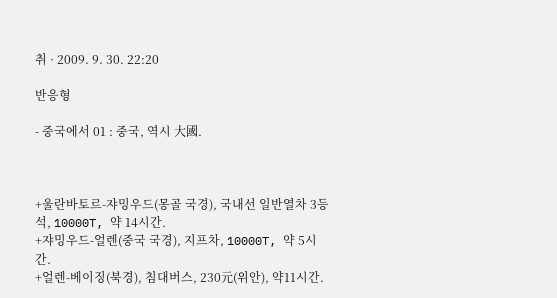취 · 2009. 9. 30. 22:20

반응형

- 중국에서 01 : 중국, 역시 大國.



+울란바토르-쟈밍우드(몽골 국경), 국내선 일반열차 3등석, 10000T, 약 14시간.
+쟈밍우드-얼렌(중국 국경), 지프차, 10000T, 약 5시간.
+얼렌-베이징(북경), 침대버스, 230元(위안), 약11시간.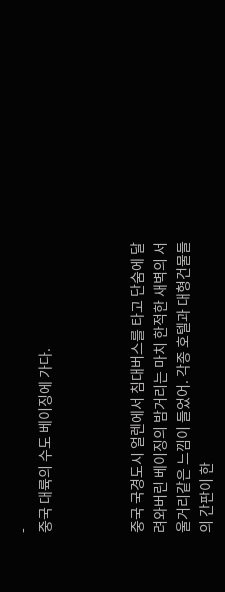-
중국 대륙의 수도 베이징에 가다.



중국 국경도시 얼렌에서 침대버스를 타고 단숨에 달려와버린 베이징의 밤거리는 마치 한적한 새벽의 서울거리같은 느낌이 들었어. 각종 호텔과 대형건물들의 간판이 한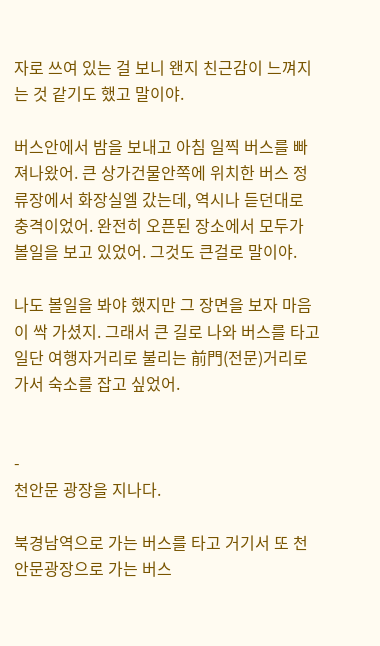자로 쓰여 있는 걸 보니 왠지 친근감이 느껴지는 것 같기도 했고 말이야.

버스안에서 밤을 보내고 아침 일찍 버스를 빠져나왔어. 큰 상가건물안쪽에 위치한 버스 정류장에서 화장실엘 갔는데, 역시나 듣던대로 충격이었어. 완전히 오픈된 장소에서 모두가 볼일을 보고 있었어. 그것도 큰걸로 말이야.

나도 볼일을 봐야 했지만 그 장면을 보자 마음이 싹 가셨지. 그래서 큰 길로 나와 버스를 타고 일단 여행자거리로 불리는 前門(전문)거리로 가서 숙소를 잡고 싶었어.


-
천안문 광장을 지나다.

북경남역으로 가는 버스를 타고 거기서 또 천안문광장으로 가는 버스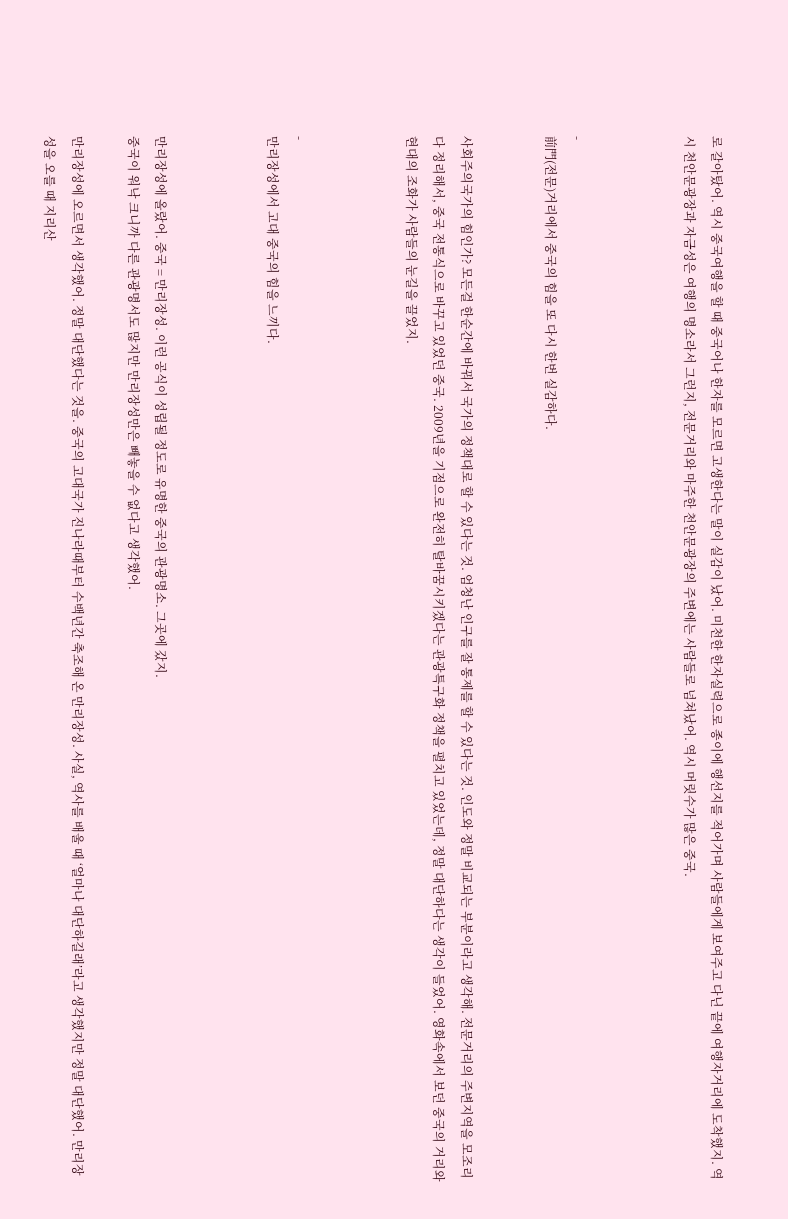로 갈아탔어. 역시 중국여행을 할 때 중국어나 한자를 모르면 고생한다는 말이 실감이 났어. 미천한 한자실력으로 종이에 행선지를 적어가며 사람들에게 보여주고 다닌 끝에 여행자거리에 도착했지. 역시 천안문광장과 자금성은 여행의 명소라서 그런지, 전문거리와 마주한 천안문광장의 주변에는 사람들로 넘쳐났어. 역시 머릿수가 많은 중국.



-
前門(전문)거리에서 중국의 힘을 또 다시 한번 실감하다.


사회주의국가의 힘인가? 모든걸 한순간에 바꿔서 국가의 정책대로 할 수 있다는 것. 엄청난 인구를 잘 통제를 할 수 있다는 것. 인도와 정말 비교되는 부분이라고 생각해. 전문거리의 주변지역을 모조리 다 정리해서, 중국 전통식으로 바꾸고 있었던 중국. 2009년을 기점으로 완전히 탈바꿈시키겠다는 관광특구화 정책을 펼치고 있었는데, 정말 대단하다는 생각이 들었어. 영화속에서 보던 중국의 거리와 현대의 조화가 사람들의 눈길을 끌었지.



-
만리장성에서 고대 중국의 힘을 느끼다.



만리장성에 올랐어. 중국 = 만리장성. 이런 공식이 성립될 정도로 유명한 중국의 관광명소. 그곳에 갔지.
중국이 워낙 크니까 다른 관광명서도 많지만 만리장성만은 빼놓을 수 없다고 생각했어.

만리장성에 오르면서 생각했어. 정말 대단했다는 것을. 중국의 고대국가 진나라때부터 수백년간 축조해 온 만리장성. 사실, 역사를 배울 때 ‘얼마나 대단하길래’라고 생각했지만 정말 대단했어. 만리장성을 오를 때 지리산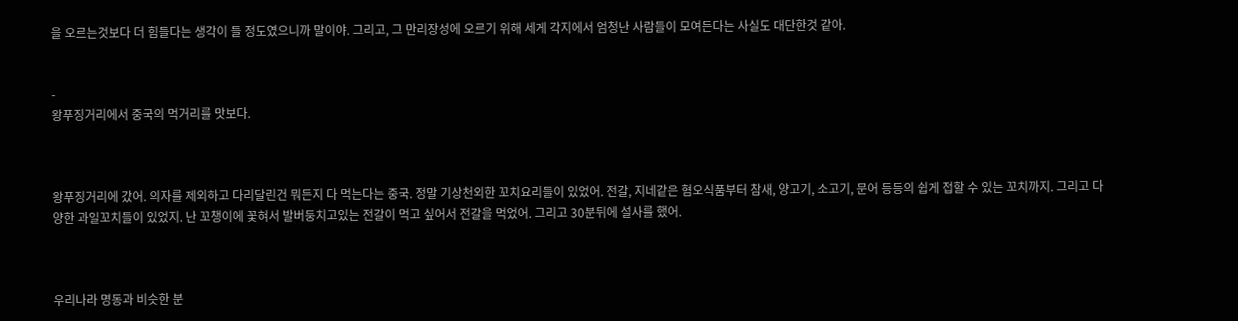을 오르는것보다 더 힘들다는 생각이 들 정도였으니까 말이야. 그리고, 그 만리장성에 오르기 위해 세게 각지에서 엄청난 사람들이 모여든다는 사실도 대단한것 같아.


-
왕푸징거리에서 중국의 먹거리를 맛보다.



왕푸징거리에 갔어. 의자를 제외하고 다리달린건 뭐든지 다 먹는다는 중국. 정말 기상천외한 꼬치요리들이 있었어. 전갈, 지네같은 혐오식품부터 참새, 양고기, 소고기, 문어 등등의 쉽게 접할 수 있는 꼬치까지. 그리고 다양한 과일꼬치들이 있었지. 난 꼬챙이에 꽃혀서 발버둥치고있는 전갈이 먹고 싶어서 전갈을 먹었어. 그리고 30분뒤에 설사를 했어.



우리나라 명동과 비슷한 분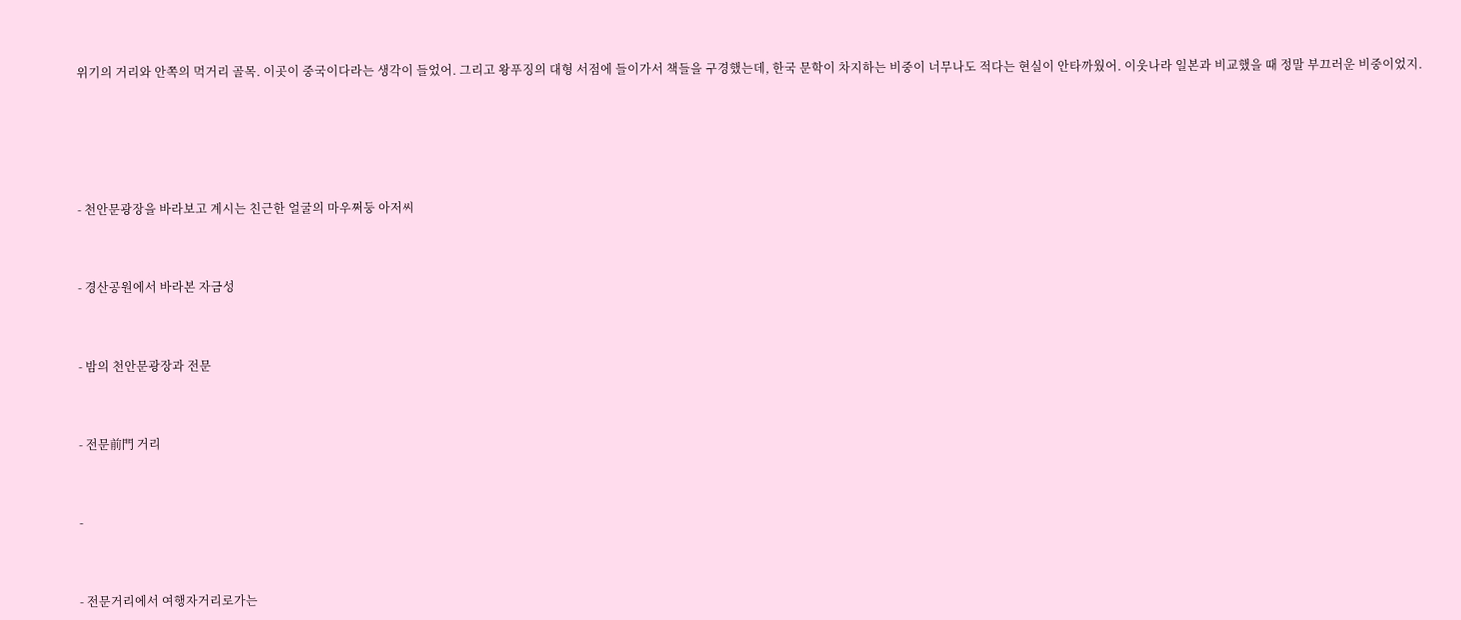위기의 거리와 안쪽의 먹거리 골목. 이곳이 중국이다라는 생각이 들었어. 그리고 왕푸징의 대형 서점에 들이가서 책들을 구경했는데, 한국 문학이 차지하는 비중이 너무나도 적다는 현실이 안타까웠어. 이웃나라 일본과 비교했을 때 정말 부끄러운 비중이었지.






- 천안문광장을 바라보고 계시는 친근한 얼굴의 마우쩌둥 아저씨



- 경산공원에서 바라본 자금성



- 밤의 천안문광장과 전문



- 전문前門 거리



-



- 전문거리에서 여행자거리로가는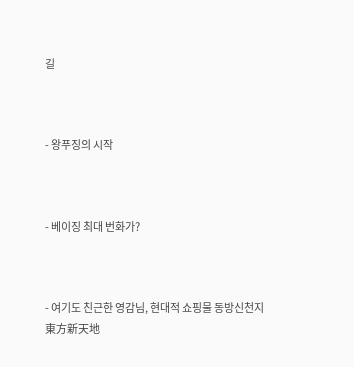길



- 왕푸징의 시작



- 베이징 최대 번화가?



- 여기도 친근한 영감님, 현대적 쇼핑물 동방신천지 東方新天地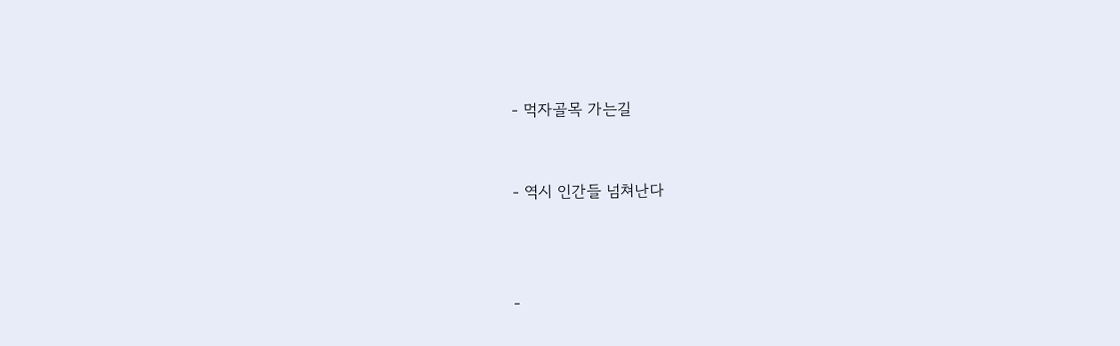- 먹자골목 가는길


- 역시 인간들 넘쳐난다



-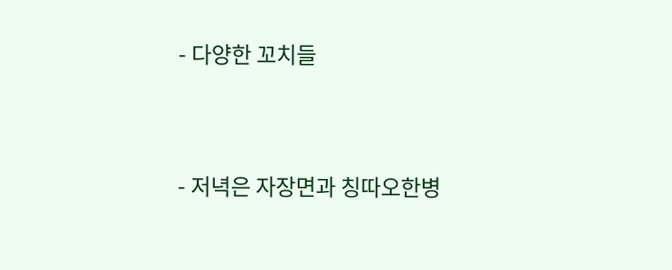- 다양한 꼬치들



- 저녁은 자장면과 칭따오한병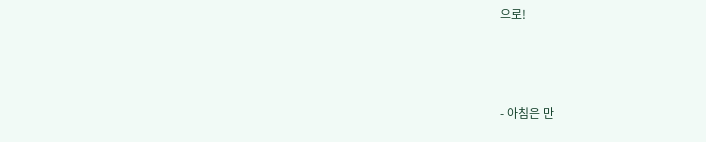으로!



- 아침은 만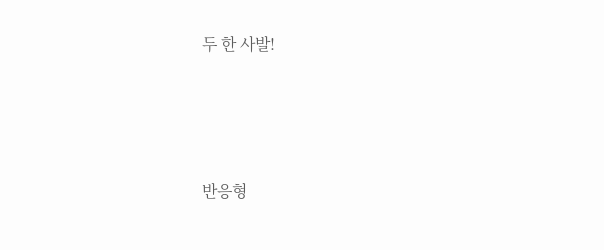두 한 사발!




반응형